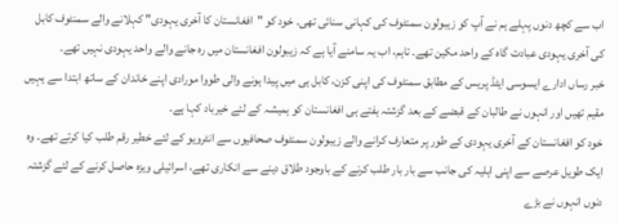اب سے کچھ دنوں پہلے ہم نے آپ کو زیبولون سمنٹوف کی کہانی سنائی تھی۔ خود کو "افغانستان کا آخری یہودی" کہلانے والے سمنٹوف کابل کی آخری یہودی عبادت گاہ کے واحد مکین تھے۔ تاہم، اب یہ سامنے آیا ہے کہ زیبولون افغانستان میں رہ جانے والے واحد یہودی نہیں تھے۔
خبر رساں ادارے ایسوسی ایٹڈ پریس کے مطابق سمنٹوف کی اپنی کزن، کابل ہی میں پیدا ہونے والی طووا مورادی اپنے خاندان کے ساتھ ابتدا سے یہیں مقیم تھیں اور انہوں نے طالبان کے قبضے کے بعد گزشتہ ہفتے ہی افغانستان کو ہمیشہ کے لئے خیرباد کہا ہے۔
خود کو افغانستان کے آخری یہودی کے طور پر متعارف کرانے والے زیبولون سمنٹوف صحافیوں سے انٹرویو کے لئے خطیر رقم طلب کیا کرتے تھے۔ وہ ایک طویل عرصے سے اپنی اہلیہ کی جانب سے بار بار طلب کرنے کے باوجود طلاق دینے سے انکاری تھے، اسرائیلی ویزہ حاصل کرنے کے لئے گزشتہ دنوں انہوں نے بڑے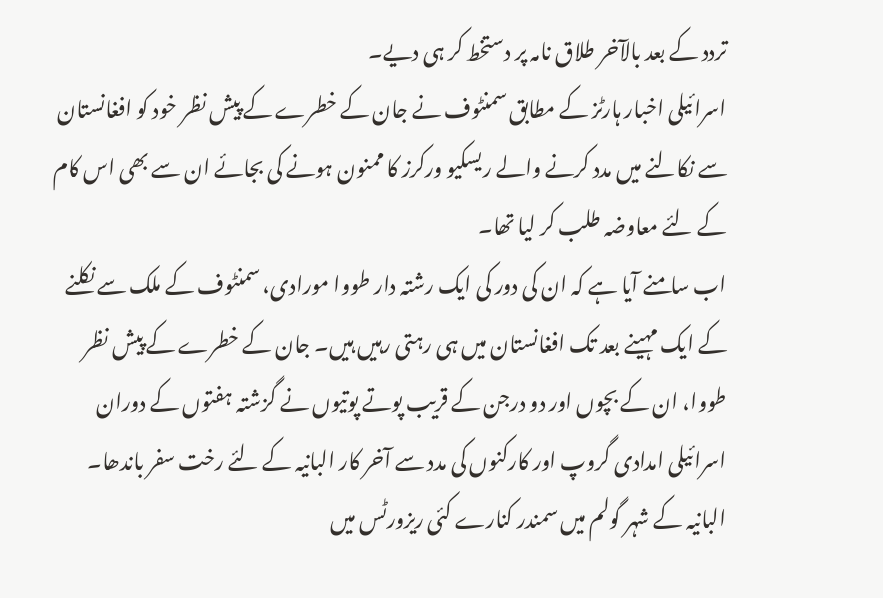تردد کے بعد بالآخر طلاق نامہ پر دستخط کر ہی دیے۔
اسرائیلی اخبار ہارٹز کے مطابق سمنٹوف نے جان کے خطرے کے پیش نظر خود کو افغانستان سے نکالنے میں مدد کرنے والے ریسکیو ورکرز کا ممنون ہونے کی بجائے ان سے بھی اس کام کے لئے معاوضہ طلب کر لیا تھا۔
اب سامنے آیا ہے کہ ان کی دور کی ایک رشتہ دار طووا مورادی، سمنٹوف کے ملک سے نکلنے کے ایک مہینے بعد تک افغانستان میں ہی رہتی رہیں ہیں۔ جان کے خطرے کے پیش نظر طووا، ان کے بچوں اور دو درجن کے قریب پوتے پوتیوں نے گزشتہ ہفتوں کے دوران اسرائیلی امدادی گروپ اور کارکنوں کی مدد سے آخر کار البانیہ کے لئے رخت سفر باندھا۔
البانیہ کے شہر گولم میں سمندر کنارے کئی ریزورٹس میں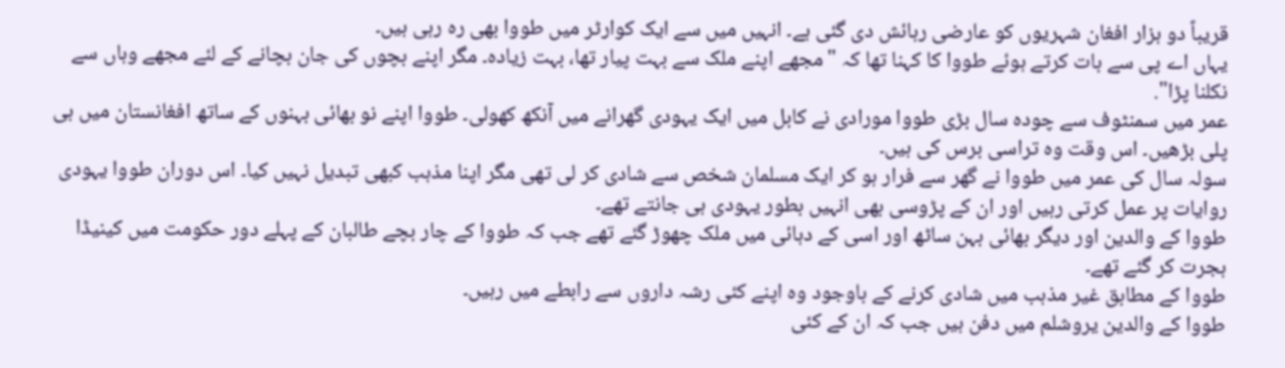قریباً دو ہزار افغان شہریوں کو عارضی رہائش دی گئی ہے۔ انہیں میں سے ایک کوارٹر میں طووا بھی رہ رہی ہیں۔
یہاں اے پی سے بات کرتے ہوئے طووا کا کہنا تھا کہ "مجھے اپنے ملک سے بہت پیار تھا، بہت زیادہ۔ مگر اپنے بچوں کی جان بچانے کے لئے مجھے وہاں سے نکلنا پڑا".
عمر میں سمنٹوف سے چودہ سال بڑی طووا مورادی نے کابل میں ایک یہودی گھرانے میں آنکھ کھولی۔ طووا اپنے نو بھائی بہنوں کے ساتھ افغانستان میں ہی پلی بڑھیں۔ اس وقت وہ تراسی برس کی ہیں۔
سولہ سال کی عمر میں طووا نے گھر سے فرار ہو کر ایک مسلمان شخص سے شادی کر لی تھی مگر اپنا مذہب کبھی تبدیل نہیں کیا۔ اس دوران طووا یہودی روایات پر عمل کرتی رہیں اور ان کے پڑوسی بھی انہیں بطور یہودی ہی جانتے تھے۔
طووا کے والدین اور دیگر بھائی بہن ساٹھ اور اسی کے دہائی میں ملک چھوڑ گئے تھے جب کہ طووا کے چار بچے طالبان کے پہلے دور حکومت میں کینیڈا ہجرت کر گئے تھے۔
طووا کے مطابق غیر مذہب میں شادی کرنے کے باوجود وہ اپنے کئی رشہ داروں سے رابطے میں رہیں۔
طووا کے والدین یروشلم میں دفن ہیں جب کہ ان کے کئی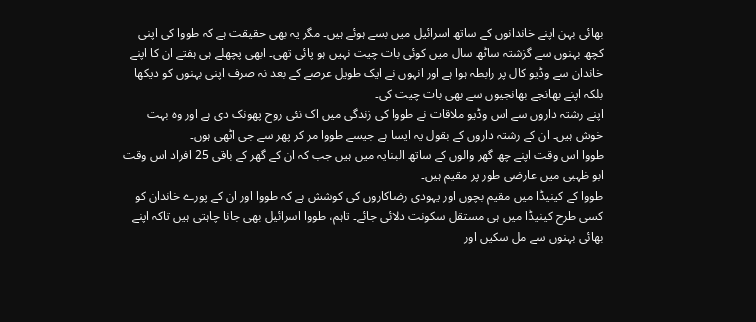بھائی بہن اپنے خاندانوں کے ساتھ اسرائیل میں بسے ہوئے ہیں۔ مگر یہ بھی حقیقت ہے کہ طووا کی اپنی کچھ بہنوں سے گزشتہ ساٹھ سال میں کوئی بات چیت نہیں ہو پائی تھی۔ ابھی پچھلے ہی ہفتے ان کا اپنے خاندان سے وڈیو کال پر رابطہ ہوا ہے اور انہوں نے ایک طویل عرصے کے بعد نہ صرف اپنی بہنوں کو دیکھا بلکہ اپنے بھانجے بھانجیوں سے بھی بات چیت کی۔
اپنے رشتہ داروں سے اس وڈیو ملاقات نے طووا کی زندگی میں اک نئی روح پھونک دی ہے اور وہ بہت خوش ہیں۔ ان کے رشتہ داروں کے بقول یہ ایسا ہے جیسے طووا مر کر پھر سے جی اٹھی ہوں۔
طووا اس وقت اپنے چھ گھر والوں کے ساتھ البنایہ میں ہیں جب کہ ان کے گھر کے باقی 25 افراد اس وقت ابو ظہبی میں عارضی طور پر مقیم ہیں۔
طووا کے کینیڈا میں مقیم بچوں اور یہودی رضاکاروں کی کوشش ہے کہ طووا اور ان کے پورے خاندان کو کسی طرح کینیڈا میں ہی مستقل سکونت دلائی جائے۔ تاہم، طووا اسرائیل بھی جانا چاہتی ہیں تاکہ اپنے بھائی بہنوں سے مل سکیں اور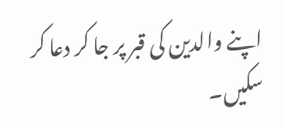اپنے والدین کی قبر پر جا کر دعا کر سکیں۔